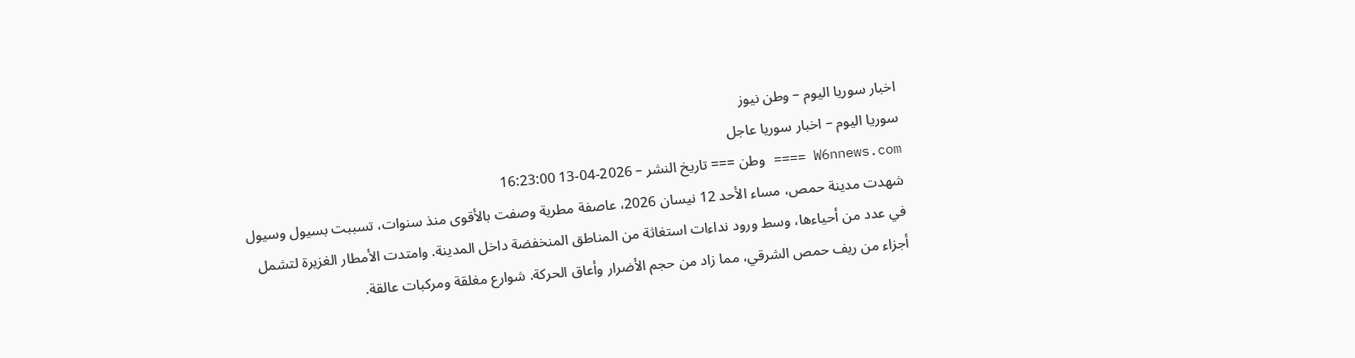اخبار سوريا اليوم – وطن نيوز
سوريا اليوم – اخبار سوريا عاجل
W6nnews.com ==== وطن === تاريخ النشر – 2026-04-13 16:23:00
شهدت مدينة حمص، مساء الأحد 12 نيسان 2026، عاصفة مطرية وصفت بالأقوى منذ سنوات، تسببت بسيول وسيول في عدد من أحياءها، وسط ورود نداءات استغاثة من المناطق المنخفضة داخل المدينة. وامتدت الأمطار الغزيرة لتشمل أجزاء من ريف حمص الشرقي، مما زاد من حجم الأضرار وأعاق الحركة. شوارع مغلقة ومركبات عالقة.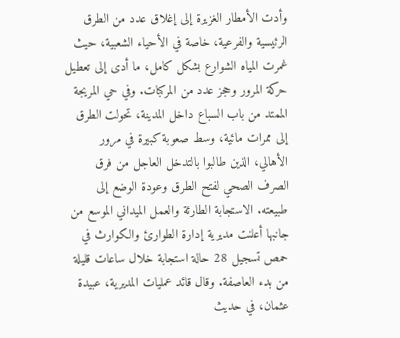وأدت الأمطار الغزيرة إلى إغلاق عدد من الطرق الرئيسية والفرعية، خاصة في الأحياء الشعبية، حيث غمرت المياه الشوارع بشكل كامل، ما أدى إلى تعطيل حركة المرور وحجز عدد من المركبات. وفي حي المريجة الممتد من باب السباع داخل المدينة، تحولت الطرق إلى ممرات مائية، وسط صعوبة كبيرة في مرور الأهالي، الذين طالبوا بالتدخل العاجل من فرق الصرف الصحي لفتح الطرق وعودة الوضع إلى طبيعته. الاستجابة الطارئة والعمل الميداني الموسع من جانبها أعلنت مديرية إدارة الطوارئ والكوارث في حمص تسجيل 28 حالة استجابة خلال ساعات قليلة من بدء العاصفة. وقال قائد عمليات المديرية، عبيدة عثمان، في حديث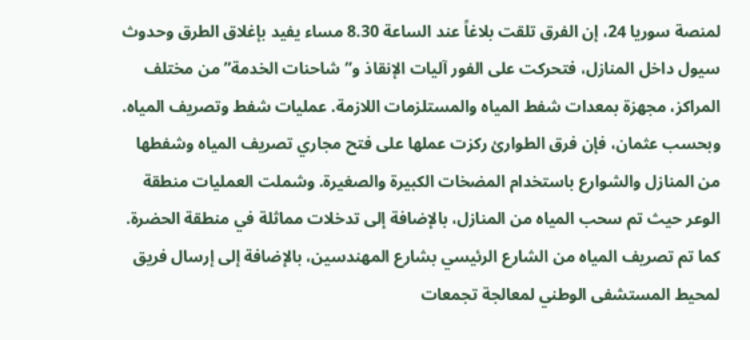لمنصة سوريا 24، إن الفرق تلقت بلاغاً عند الساعة 8.30 مساء يفيد بإغلاق الطرق وحدوث سيول داخل المنازل، فتحركت على الفور آليات الإنقاذ و”شاحنات الخدمة” من مختلف المراكز، مجهزة بمعدات شفط المياه والمستلزمات اللازمة. عمليات شفط وتصريف المياه. وبحسب عثمان، فإن فرق الطوارئ ركزت عملها على فتح مجاري تصريف المياه وشفطها من المنازل والشوارع باستخدام المضخات الكبيرة والصغيرة. وشملت العمليات منطقة الوعر حيث تم سحب المياه من المنازل، بالإضافة إلى تدخلات مماثلة في منطقة الحضرة. كما تم تصريف المياه من الشارع الرئيسي بشارع المهندسين، بالإضافة إلى إرسال فريق لمحيط المستشفى الوطني لمعالجة تجمعات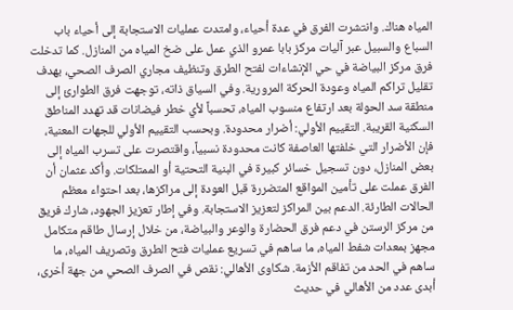المياه هناك. وانتشرت الفرق في عدة أحياء، وامتدت عمليات الاستجابة إلى أحياء باب السباع والسبيل عبر آليات مركز بابا عمرو الذي عمل على ضخ المياه من المنازل. كما تدخلت فرق مركز البياضة في حي الإنشاءات لفتح الطرق وتنظيف مجاري الصرف الصحي، بهدف تقليل تراكم المياه وعودة الحركة المرورية. وفي السياق ذاته، توجهت فرق الطوارئ إلى منطقة سد الحولة بعد ارتفاع منسوب المياه، تحسباً لأي خطر فيضانات قد تهدد المناطق السكنية القريبة. التقييم الأولي: أضرار محدودة. وبحسب التقييم الأولي للجهات المعنية، فإن الأضرار التي خلفتها العاصفة كانت محدودة نسبياً، واقتصرت على تسرب المياه إلى بعض المنازل، دون تسجيل خسائر كبيرة في البنية التحتية أو الممتلكات. وأكد عثمان أن الفرق عملت على تأمين المواقع المتضررة قبل العودة إلى مراكزها، بعد احتواء معظم الحالات الطارئة. الدعم بين المراكز لتعزيز الاستجابة. وفي إطار تعزيز الجهود، شارك فريق من مركز الرستن في دعم فرق الحضارة والوعر والبياضة، من خلال إرسال طاقم متكامل مجهز بمعدات شفط المياه، ما ساهم في تسريع عمليات فتح الطرق وتصريف المياه، ما ساهم في الحد من تفاقم الأزمة. شكاوى الأهالي: نقص في الصرف الصحي من جهة أخرى، أبدى عدد من الأهالي في حديث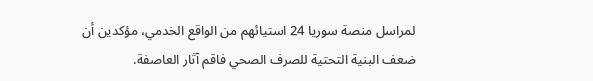لمراسل منصة سوريا 24 استيائهم من الواقع الخدمي، مؤكدين أن ضعف البنية التحتية للصرف الصحي فاقم آثار العاصفة.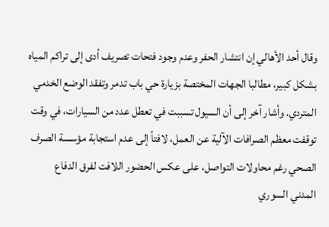وقال أحد الأهالي إن انتشار الحفر وعدم وجود فتحات تصريف أدى إلى تراكم المياه بشكل كبير، مطالبا الجهات المختصة بزيارة حي باب تدمر وتفقد الوضع الخدمي المتردي. وأشار آخر إلى أن السيول تسببت في تعطل عدد من السيارات، في وقت توقفت معظم الصرافات الآلية عن العمل، لافتاً إلى عدم استجابة مؤسسة الصرف الصحي رغم محاولات التواصل، على عكس الحضور اللافت لفرق الدفاع المدني السوري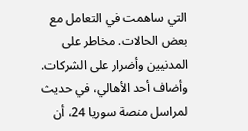التي ساهمت في التعامل مع بعض الحالات. مخاطر على المدنيين وأضرار على الشركات. وأضاف أحد الأهالي، في حديث لمراسل منصة سوريا 24، أن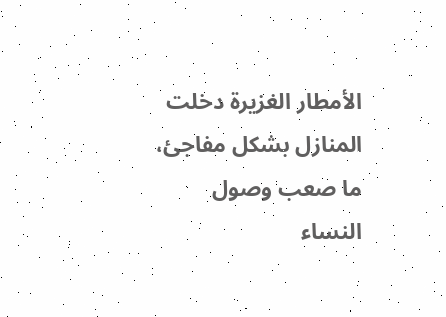الأمطار الغزيرة دخلت المنازل بشكل مفاجئ، ما صعب وصول النساء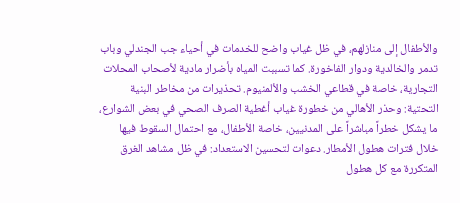والأطفال إلى منازلهم، في ظل غياب واضح للخدمات في أحياء جب الجندلي وباب تدمر والخالدية ودوار الفاخورة. كما تسببت المياه بأضرار مادية لأصحاب المحلات التجارية، خاصة في قطاعي الخشب والألمنيوم. تحذيرات من مخاطر البنية التحتية: وحذر الأهالي من خطورة غياب أغطية الصرف الصحي في بعض الشوارع، ما يشكل خطراً مباشراً على المدنيين، خاصة الأطفال، مع احتمال السقوط فيها خلال فترات هطول الأمطار. دعوات لتحسين الاستعداد: في ظل مشاهد الغرق المتكررة مع كل هطول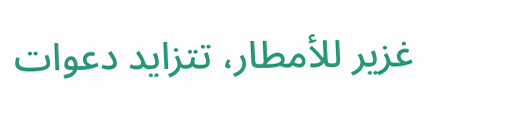غزير للأمطار، تتزايد دعوات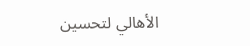الأهالي لتحسين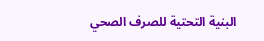البنية التحتية للصرف الصحي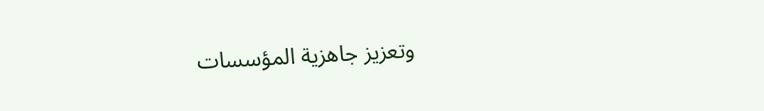وتعزيز جاهزية المؤسسات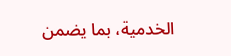الخدمية، بما يضمن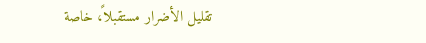تقليل الأضرار مستقبلاً، خاصة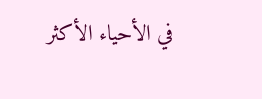في الأحياء الأكثر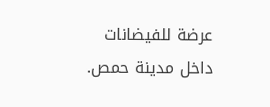عرضة للفيضانات داخل مدينة حمص.